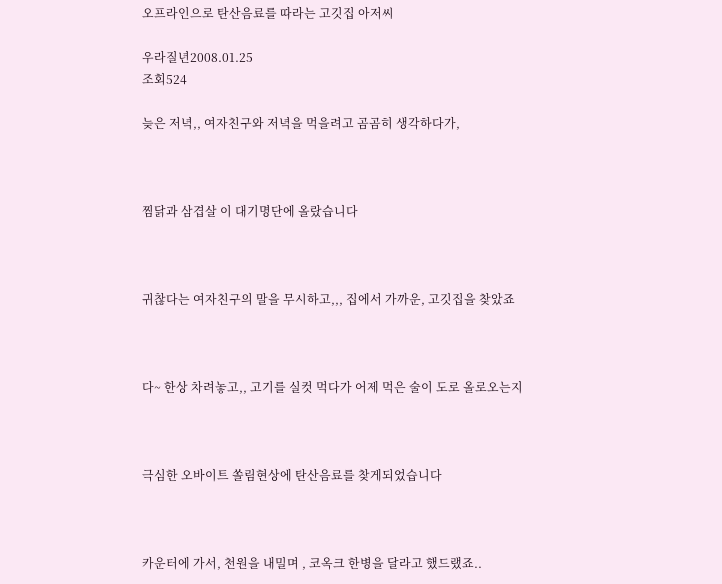오프라인으로 탄산음료를 따라는 고깃집 아저씨

우라질년2008.01.25
조회524

늦은 저녁,, 여자친구와 저녁을 먹을려고 곰곰히 생각하다가,



찜닭과 삼겹살 이 대기명단에 올랐습니다



귀찮다는 여자친구의 말을 무시하고,,, 집에서 가까운, 고깃집을 찾았죠



다~ 한상 차려놓고,, 고기를 실컷 먹다가 어제 먹은 술이 도로 올로오는지



극심한 오바이트 쏠림현상에 탄산음료를 찾게되었습니다



카운터에 가서, 천원을 내밀며 , 코옥크 한병을 달라고 했드랬죠..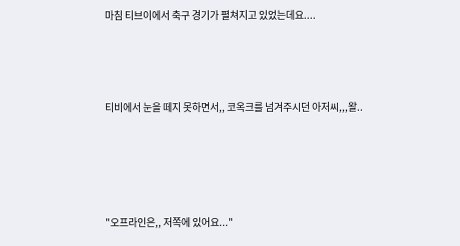마침 티브이에서 축구 경기가 펼쳐지고 있었는데요....



티비에서 눈을 떼지 못하면서,, 코옥크를 넘겨주시던 아저씨,,,왈..




"오프라인은,, 저쪽에 있어요..."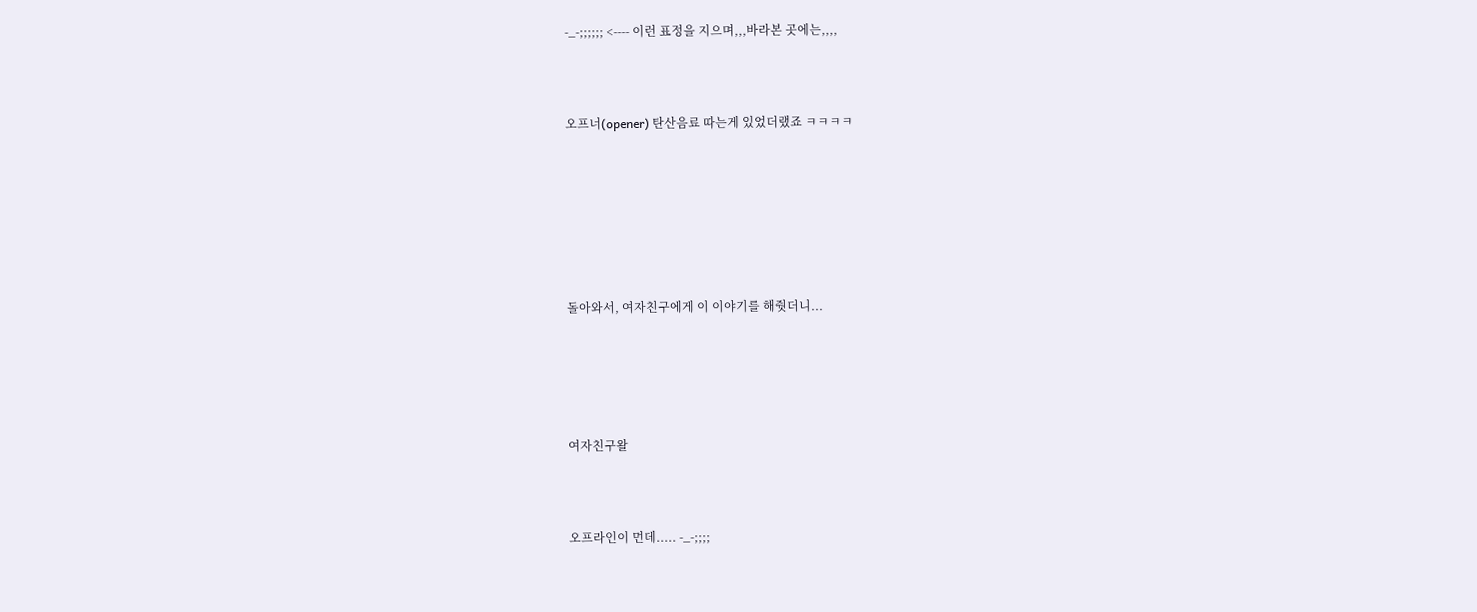-_-;;;;;; <---- 이런 표정을 지으며,,,바라본 곳에는,,,,



오프너(opener) 탄산음료 따는게 있었더랬죠 ㅋㅋㅋㅋ







돌아와서, 여자친구에게 이 이야기를 해줫더니...





여자친구왈



오프라인이 먼데..... -_-;;;;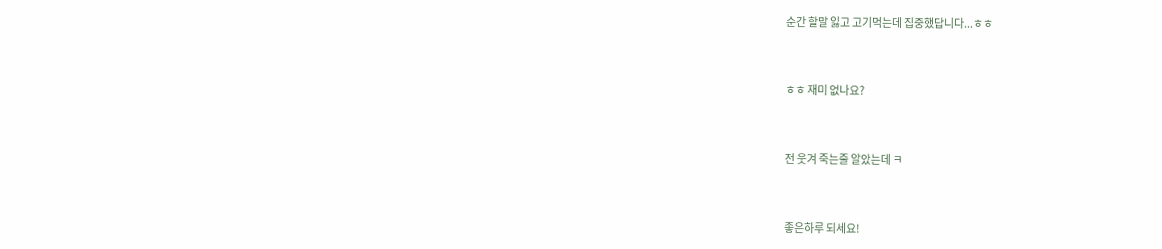순간 할말 잃고 고기먹는데 집중했답니다...ㅎㅎ



ㅎㅎ 재미 없나요?



전 웃겨 죽는줄 알았는데 ㅋ



좋은하루 되세요!